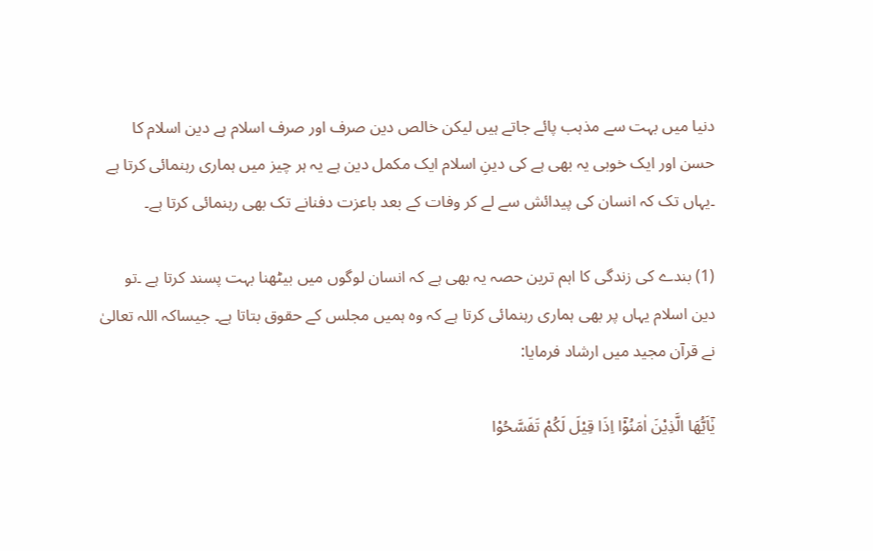دنیا میں بہت سے مذہب پائے جاتے ہیں لیکن خالص دین صرف اور صرف اسلام ہے دین اسلام کا حسن اور ایک خوبی یہ بھی ہے کی دینِ اسلام ایک مکمل دین ہے یہ ہر چیز میں ہماری رہنمائی کرتا ہے ۔یہاں تک کہ انسان کی پیدائش سے لے کر وفات کے بعد باعزت دفنانے تک بھی رہنمائی کرتا ہے۔

(1) بندے کی زندگی کا اہم ترین حصہ یہ بھی ہے کہ انسان لوگوں میں بیٹھنا بہت پسند کرتا ہے ۔تو دین اسلام یہاں پر بھی ہماری رہنمائی کرتا ہے کہ وہ ہمیں مجلس کے حقوق بتاتا ہے۔ جیساکہ اللہ تعالیٰ نے قرآن مجید میں ارشاد فرمایا:

یٰۤاَیُّهَا الَّذِیْنَ اٰمَنُوْۤا اِذَا قِیْلَ لَكُمْ تَفَسَّحُوْا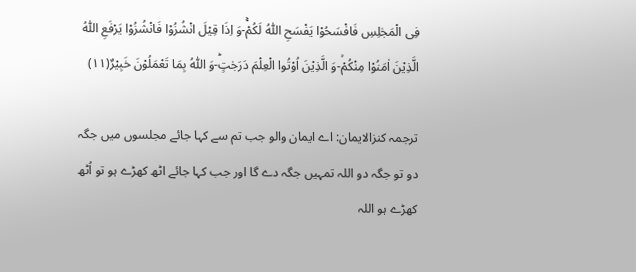فِی الْمَجٰلِسِ فَافْسَحُوْا یَفْسَحِ اللّٰهُ لَكُمْۚ-وَ اِذَا قِیْلَ انْشُزُوْا فَانْشُزُوْا یَرْفَعِ اللّٰهُ الَّذِیْنَ اٰمَنُوْا مِنْكُمْۙ-وَ الَّذِیْنَ اُوْتُوا الْعِلْمَ دَرَجٰتٍؕ-وَ اللّٰهُ بِمَا تَعْمَلُوْنَ خَبِیْرٌ(۱۱)

ترجمہ کنزالایمان: اے ایمان والو جب تم سے کہا جائے مجلسوں میں جگہ دو تو جگہ دو اللہ تمہیں جگہ دے گا اور جب کہا جائے اٹھ کھڑے ہو تو اُٹھ کھڑے ہو اللہ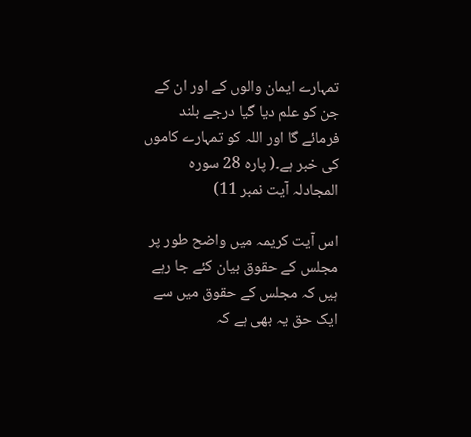تمہارے ایمان والوں کے اور ان کے جن کو علم دیا گیا درجے بلند فرمائے گا اور اللہ کو تمہارے کاموں کی خبر ہے۔( پاره 28 سوره المجادلہ آیت نمبر 11)

اس آیت کریمہ میں واضح طور پر مجلس کے حقوق بیان کئے جا رہے ہیں کہ مجلس کے حقوق میں سے ایک حق یہ بھی ہے کہ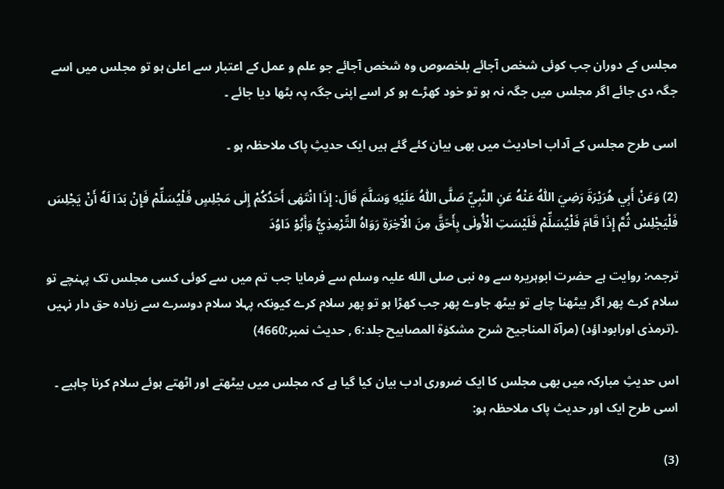مجلس کے دوران جب کوئی شخص آجائے بلخصوص وہ شخص آجائے جو علم و عمل کے اعتبار سے اعلیٰ ہو تو مجلس میں اسے جگہ دی جائے اگر مجلس میں جگہ نہ ہو تو خود کھڑے ہو کر اسے اپنی جگہ پہ بٹھا دیا جائے ۔

اسی طرح مجلس کے آداب احادیث میں بھی بیان کئے گئے ہیں ایک حدیثِ پاک ملاحظہ ہو ۔

(2) وَعَنْ أَبِي هُرَيْرَةَ رَضِيَ اللّٰهُ عَنْهُ عَنِ النَّبِيِّ صَلَّى اللّٰهُ عَلَيْهِ وَسَلَّمَ قَالَ: إِذَا انْتَهٰى أَحَدُكُمْ إِلٰى مَجْلِسٍ فَلْيُسَلِّمْ فَإِنْ بَدَا لَهٗ أَنْ يَجْلِسَ فَلْيَجْلِسْ ثُمَّ إِذَا قَامَ فَلْيُسَلِّمْ فَلَيْسَتِ الْأُولٰى بِأَحَقَّ مِنَ الْآخِرَةِ رَوَاهُ التِّرْمِذِيُّ وَأَبُوْ دَاوُدَ

ترجمہ: روایت ہے حضرت ابوہریرہ سے وہ نبی صلی الله علیہ وسلم سے فرمایا جب تم میں سے کوئی کسی مجلس تک پہنچے تو سلام کرے پھر اگر بیٹھنا چاہے تو بیٹھ جاوے پھر جب کھڑا ہو تو پھر سلام کرے کیونکہ پہلا سلام دوسرے سے زیادہ حق دار نہیں ۔(ترمذی اورابوداؤد) (مرآۃ المناجیح شرح مشکوٰۃ المصابیح جلد:6 , حدیث نمبر:4660)

اس حدیثِ مبارکہ میں بھی مجلس کا ایک ضروری ادب بیان کیا گیا ہے کہ مجلس میں بیٹھتے اور اٹھتے ہوئے سلام کرنا چاہیے ۔ اسی طرح ایک اور حدیث پاک ملاحظہ ہو:

(3)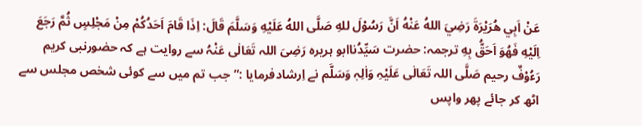عَنْ اَبِي هُرَيْرَةَ رَضِيَ اللهُ عَنْهُ اَنَّ رَسُوْلَ للهِ صَلَّى اللهُ عَلَيْهِ وَسَلَّمَ قَالَ: اِذَا قَامَ اَحَدُكُمْ مِنْ مَجْلِسٍ ثُمَّ رَجَعَ اِلَيْهِ فَهُوَ اَحَقُّ بِهِ ترجمہ: حضرت سَیِّدُناابو ہریرہ رَضِیَ اللہ تَعَالٰی عَنْہُ سے روایت ہے کہ حضورنبی کریم رَءُوْفٌ رحیم صَلَّی اللہ تَعَالٰی عَلَیْہِ وَاٰلِہٖ وَسَلَّم نے اِرشادفرمایا :”جب تم میں سے کوئی شخص مجلس سے اٹھ کر جائے پھر واپس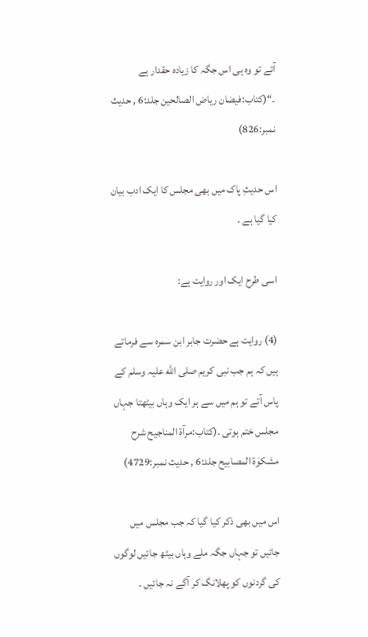آئے تو وہ ہی اس جگہ کا زیادہ حقدار ہے ۔“(کتاب:فیضان ریاض الصالحین جلد:6 , حدیث نمبر:826)

اس حدیثِ پاک میں بھی مجلس کا ایک ادب بیان کیا گیا ہے ۔

اسی طرح ایک اور روایت ہے:

(4) روایت ہے حضرت جابر ابن سمرہ سے فرماتے ہیں کہ ہم جب نبی کریم صلی الله علیہ وسلم کے پاس آتے تو ہم میں سے ہر ایک وہاں بیٹھتا جہاں مجلس ختم ہوتی ۔(کتاب:مرآۃ المناجیح شرح مشکوٰۃ المصابیح جلد:6 , حدیث نمبر:4729)

اس میں بھی ذکر کیا گیا کہ جب مجلس میں جائیں تو جہاں جگہ ملے وہاں بیٹھ جائیں لوگوں کی گردنوں کو پھلانگ کر آگے نہ جائیں ۔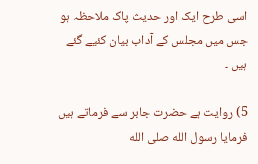اسی طرح ایک اور حدیث پاک ملاحظہ ہو جس میں مجلس کے آداب بیان کئیے گئے ہیں ۔

5) روایت ہے حضرت جابر سے فرماتے ہیں فرمایا رسول الله صلی الله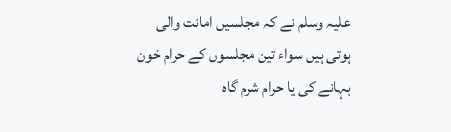علیہ وسلم نے کہ مجلسیں امانت والی ہوتی ہیں سواء تین مجلسوں کے حرام خون بہانے کی یا حرام شرم گاہ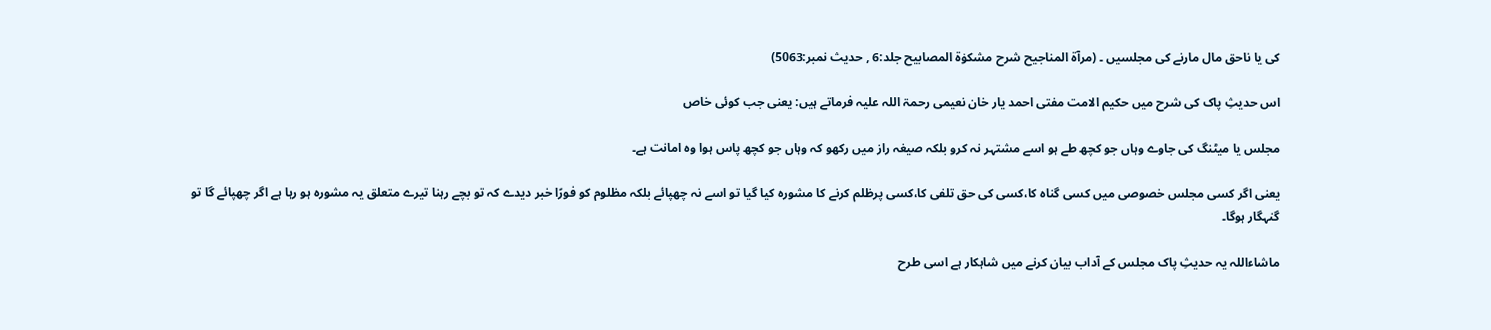کی یا ناحق مال مارنے کی مجلسیں ۔ (مرآۃ المناجیح شرح مشکوٰۃ المصابیح جلد:6 , حدیث نمبر:5063)

اس حدیثِ پاک کی شرح میں حکیم الامت مفتی احمد یار خان نعیمی رحمۃ اللہ علیہ فرماتے ہیں: یعنی جب کوئی خاص

مجلس یا میٹنگ کی جاوے وہاں جو کچھ طے ہو اسے مشتہر نہ کرو بلکہ صیغہ راز میں رکھو کہ وہاں جو کچھ پاس ہوا وہ امانت ہے۔

یعنی اگر کسی مجلس خصوصی میں کسی گناہ کا،کسی کی حق تلفی کا،کسی پرظلم کرنے کا مشورہ کیا گیا تو اسے نہ چھپائے بلکہ مظلوم کو فورًا خبر دیدے کہ تو بچے رہنا تیرے متعلق یہ مشورہ ہو رہا ہے اگر چھپائے گا تو گنہگار ہوگا۔

ماشاءاللہ یہ حدیثِ پاک مجلس کے آداب بیان کرنے میں شاہکار ہے اسی طرح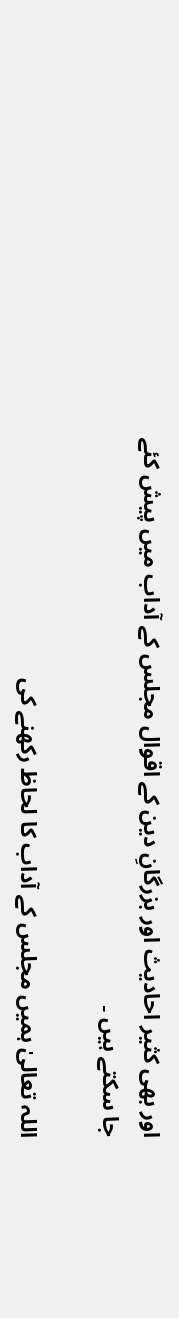اور بھی کثیر احادیث اور بزرگانِ دین کے اقوال مجلس کے آداب میں پیش کئے جا سکتے ہیں ۔

اللہ تعالیٰ ہمیں مجلس کے آداب کا لحاظ رکھنے کی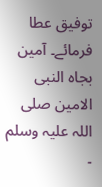توفیق عطا فرمائے۔ آمین بجاہ النبی الامین صلی اللہ علیہ وسلم ۔